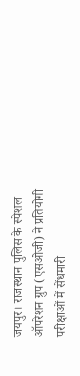जयपुर। राजस्थान पुलिस के स्पेशल ऑपरेशन ग्रुप (एसओजी) ने प्रतियोगी परीक्षाओं में सेंधमारी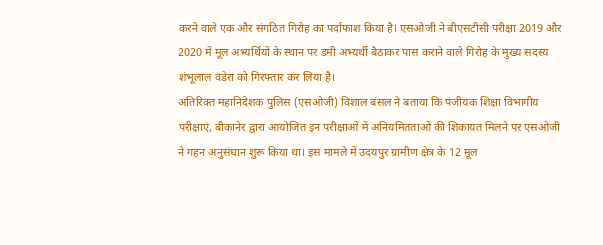करने वाले एक और संगठित गिरोह का पर्दाफाश किया है। एसओजी ने बीएसटीसी परीक्षा 2019 और 2020 में मूल अभ्यर्थियों के स्थान पर डमी अभ्यर्थी बैठाकर पास कराने वाले गिरोह के मुख्य सदस्य शंभूलाल वडेरा को गिरफ्तार कर लिया है।
अतिरिक्त महानिदेशक पुलिस (एसओजी) विशाल बंसल ने बताया कि पंजीयक शिक्षा विभागीय परीक्षाएं, बीकानेर द्वारा आयोजित इन परीक्षाओं में अनियमितताओं की शिकायत मिलने पर एसओजी ने गहन अनुसंधान शुरू किया था। इस मामले में उदयपुर ग्रामीण क्षेत्र के 12 मूल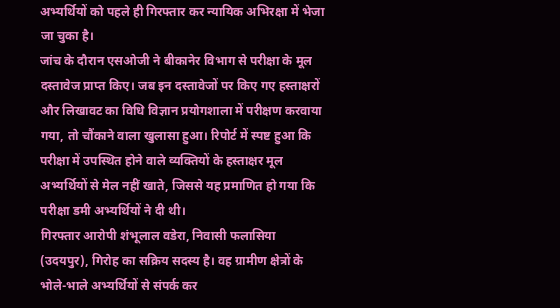अभ्यर्थियों को पहले ही गिरफ्तार कर न्यायिक अभिरक्षा में भेजा जा चुका है।
जांच के दौरान एसओजी ने बीकानेर विभाग से परीक्षा के मूल दस्तावेज प्राप्त किए। जब इन दस्तावेजों पर किए गए हस्ताक्षरों और लिखावट का विधि विज्ञान प्रयोगशाला में परीक्षण करवाया गया, तो चौंकाने वाला खुलासा हुआ। रिपोर्ट में स्पष्ट हुआ कि परीक्षा में उपस्थित होने वाले व्यक्तियों के हस्ताक्षर मूल अभ्यर्थियों से मेल नहीं खाते, जिससे यह प्रमाणित हो गया कि परीक्षा डमी अभ्यर्थियों ने दी थी।
गिरफ्तार आरोपी शंभूलाल वडेरा, निवासी फलासिया (उदयपुर), गिरोह का सक्रिय सदस्य है। वह ग्रामीण क्षेत्रों के भोले-भाले अभ्यर्थियों से संपर्क कर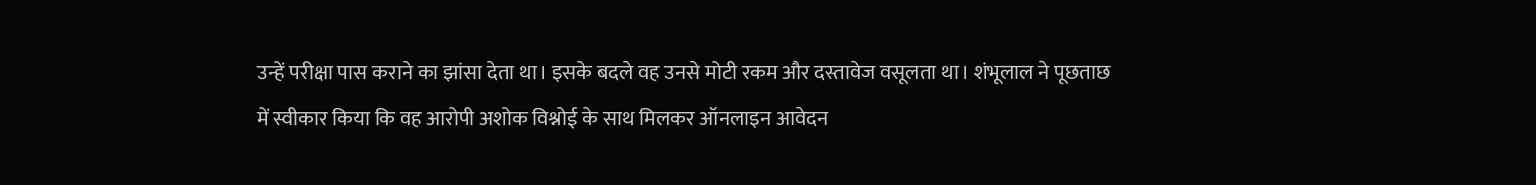उन्हें परीक्षा पास कराने का झांसा देता था। इसके बदले वह उनसे मोटी रकम और दस्तावेज वसूलता था। शंभूलाल ने पूछताछ में स्वीकार किया कि वह आरोपी अशोक विश्नोई के साथ मिलकर ऑनलाइन आवेदन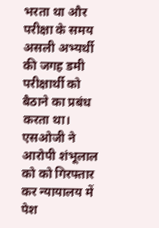भरता था और परीक्षा के समय असली अभ्यर्थी की जगह डमी परीक्षार्थी को बैठाने का प्रबंध करता था।
एसओजी ने आरोपी शंभूलाल को को गिरफ्तार कर न्यायालय में पेश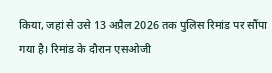किया, जहां से उसे 13 अप्रैल 2026 तक पुलिस रिमांड पर सौंपा गया है। रिमांड के दौरान एसओजी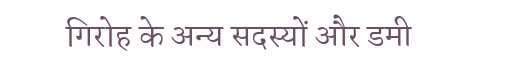गिरोह के अन्य सदस्यों और डमी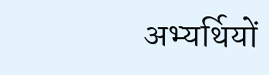अभ्यर्थियों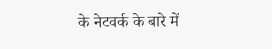के नेटवर्क के बारे में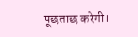पूछताछ करेगी।